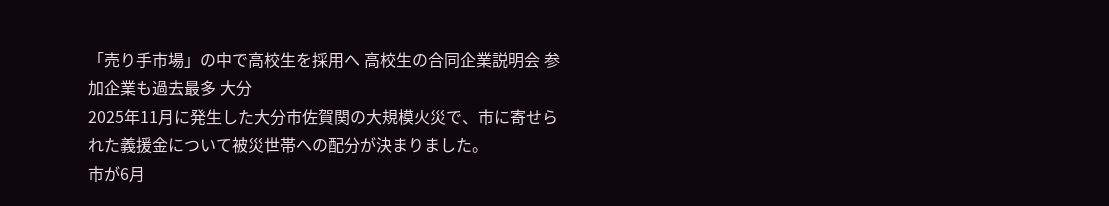「売り手市場」の中で高校生を採用へ 高校生の合同企業説明会 参加企業も過去最多 大分
2025年11月に発生した大分市佐賀関の大規模火災で、市に寄せられた義援金について被災世帯への配分が決まりました。
市が6月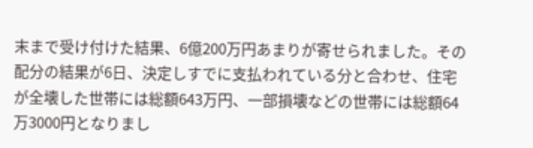末まで受け付けた結果、6億200万円あまりが寄せられました。その配分の結果が6日、決定しすでに支払われている分と合わせ、住宅が全壊した世帯には総額643万円、一部損壊などの世帯には総額64万3000円となりまし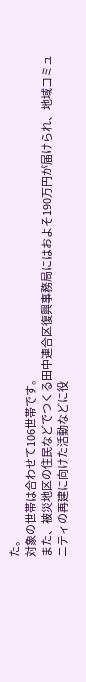た。
対象の世帯は合わせて106世帯です。
また、被災地区の住民などでつくる田中連合区復興事務局にはおよそ190万円が届けられ、地域コミュニティの再建に向けた活動などに役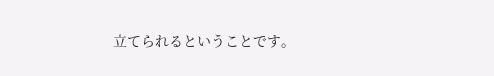立てられるということです。